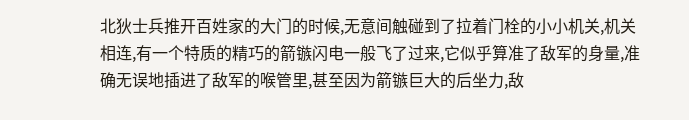北狄士兵推开百姓家的大门的时候,无意间触碰到了拉着门栓的小小机关,机关相连,有一个特质的精巧的箭镞闪电一般飞了过来,它似乎算准了敌军的身量,准确无误地插进了敌军的喉管里,甚至因为箭镞巨大的后坐力,敌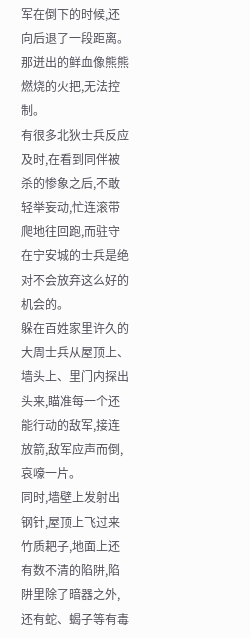军在倒下的时候,还向后退了一段距离。那迸出的鲜血像熊熊燃烧的火把,无法控制。
有很多北狄士兵反应及时,在看到同伴被杀的惨象之后,不敢轻举妄动,忙连滚带爬地往回跑,而驻守在宁安城的士兵是绝对不会放弃这么好的机会的。
躲在百姓家里许久的大周士兵从屋顶上、墙头上、里门内探出头来,瞄准每一个还能行动的敌军,接连放箭,敌军应声而倒,哀嚎一片。
同时,墙壁上发射出钢针,屋顶上飞过来竹质耙子,地面上还有数不清的陷阱,陷阱里除了暗器之外,还有蛇、蝎子等有毒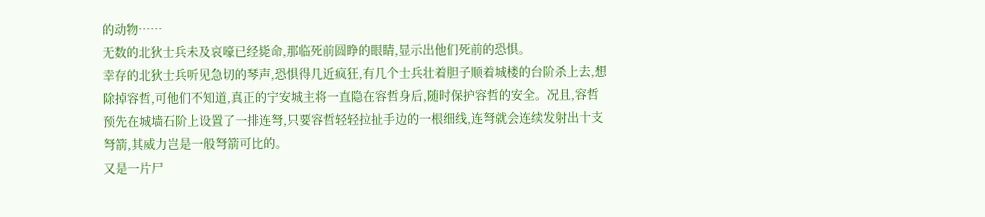的动物……
无数的北狄士兵未及哀嚎已经毙命,那临死前圆睁的眼睛,显示出他们死前的恐惧。
幸存的北狄士兵听见急切的琴声,恐惧得几近疯狂,有几个士兵壮着胆子顺着城楼的台阶杀上去,想除掉容哲,可他们不知道,真正的宁安城主将一直隐在容哲身后,随时保护容哲的安全。况且,容哲预先在城墙石阶上设置了一排连弩,只要容哲轻轻拉扯手边的一根细线,连弩就会连续发射出十支弩箭,其威力岂是一般弩箭可比的。
又是一片尸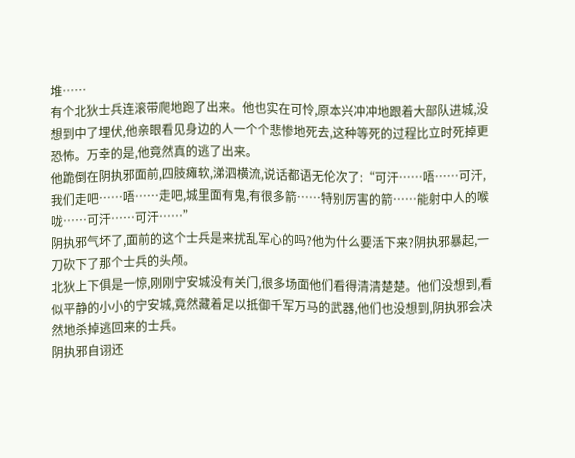堆……
有个北狄士兵连滚带爬地跑了出来。他也实在可怜,原本兴冲冲地跟着大部队进城,没想到中了埋伏,他亲眼看见身边的人一个个悲惨地死去,这种等死的过程比立时死掉更恐怖。万幸的是,他竟然真的逃了出来。
他跪倒在阴执邪面前,四肢瘫软,涕泗横流,说话都语无伦次了:“可汗……唔……可汗,我们走吧……唔……走吧,城里面有鬼,有很多箭……特别厉害的箭……能射中人的喉咙……可汗……可汗……”
阴执邪气坏了,面前的这个士兵是来扰乱军心的吗?他为什么要活下来?阴执邪暴起,一刀砍下了那个士兵的头颅。
北狄上下俱是一惊,刚刚宁安城没有关门,很多场面他们看得清清楚楚。他们没想到,看似平静的小小的宁安城,竟然藏着足以抵御千军万马的武器,他们也没想到,阴执邪会决然地杀掉逃回来的士兵。
阴执邪自诩还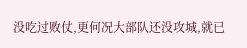没吃过败仗,更何况大部队还没攻城,就已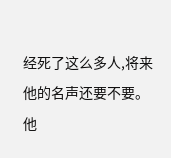经死了这么多人,将来他的名声还要不要。他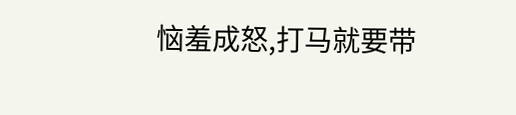恼羞成怒,打马就要带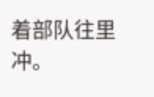着部队往里冲。